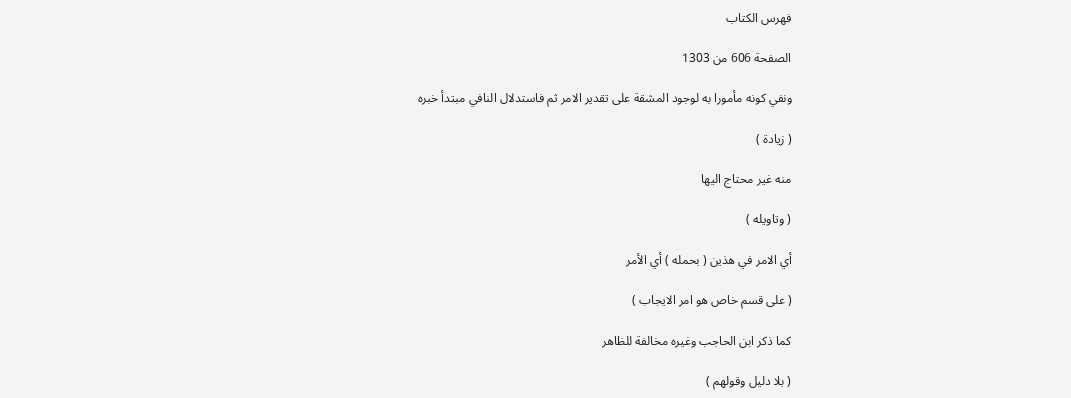فهرس الكتاب

الصفحة 606 من 1303

ونفي كونه مأمورا به لوجود المشقة على تقدير الامر ثم فاستدلال النافي مبتدأ خبره

( زيادة )

منه غير محتاج اليها

( وتاويله )

أي الامر في هذين ( بحمله ) أي الأمر

( على قسم خاص هو امر الايجاب )

كما ذكر ابن الحاجب وغيره مخالفة للظاهر

( بلا دليل وقولهم )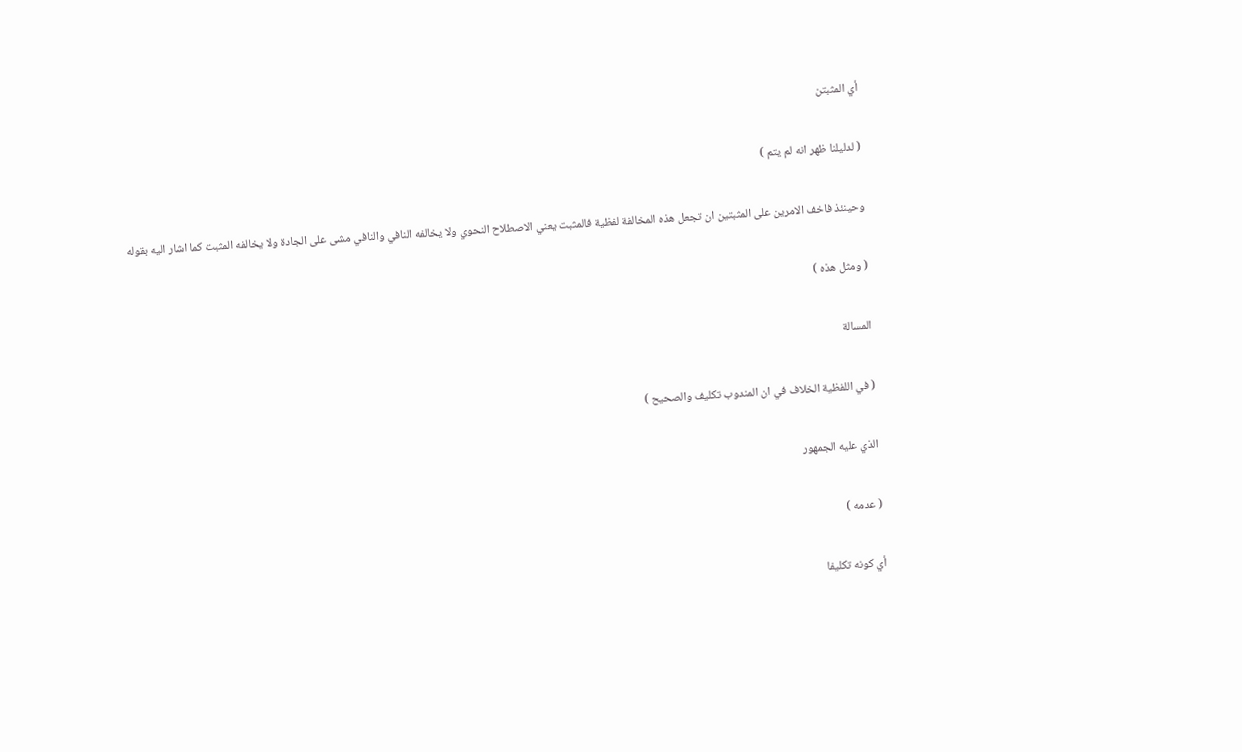أي المثبتن

( لدليلنا ظهر انه لم يتم )

وحينئذ فاخف الامرين على المثبتين ان تجعل هذه المخالفة لفظية فالمثبت يعني الاصطلاح النحوي ولا يخالفه النافي والنافي مشى على الجادة ولا يخالفه المثبت كما اشار اليه بقوله

( ومثل هذه )

المسالة

( في اللفظية الخلاف في ان المندوب تكليف والصحيح )

الذي عليه الجمهور

( عدمه )

أي كونه تكليفا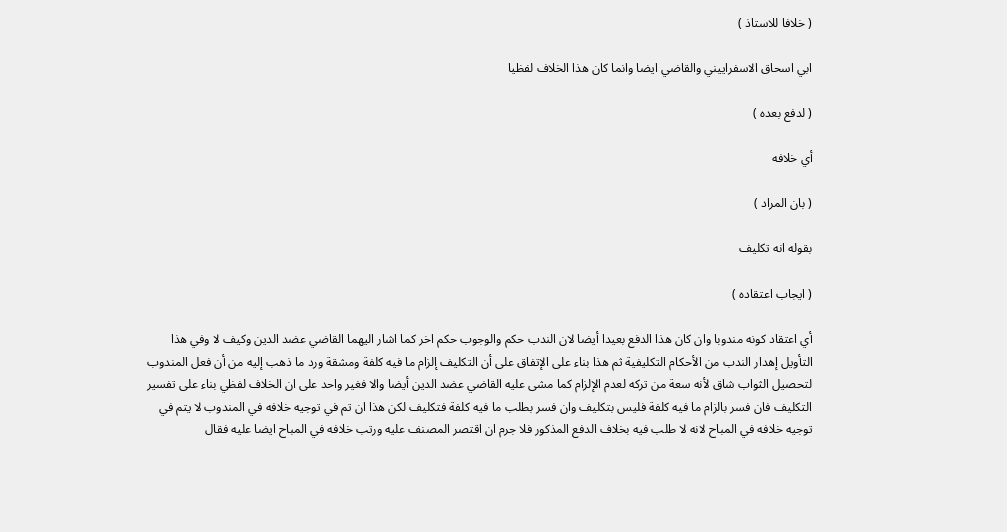( خلافا للاستاذ )

ابي اسحاق الاسفراييني والقاضي ايضا وانما كان هذا الخلاف لفظيا

( لدفع بعده )

أي خلافه

( بان المراد )

بقوله انه تكليف

( ايجاب اعتقاده )

أي اعتقاد كونه مندوبا وان كان هذا الدفع بعيدا أيضا لان الندب حكم والوجوب حكم اخر كما اشار اليهما القاضي عضد الدين وكيف لا وفي هذا التأويل إهدار الندب من الأحكام التكليفية ثم هذا بناء على الإتفاق على أن التكليف إلزام ما فيه كلفة ومشقة ورد ما ذهب إليه من أن فعل المندوب لتحصيل الثواب شاق لأنه سعة من تركه لعدم الإلزام كما مشى عليه القاضي عضد الدين أيضا والا فغير واحد على ان الخلاف لفظي بناء على تفسير التكليف فان فسر بالزام ما فيه كلفة فليس بتكليف وان فسر بطلب ما فيه كلفة فتكليف لكن هذا ان تم في توجيه خلافه في المندوب لا يتم في توجيه خلافه في المباح لانه لا طلب فيه بخلاف الدفع المذكور فلا جرم ان اقتصر المصنف عليه ورتب خلافه في المباح ايضا عليه فقال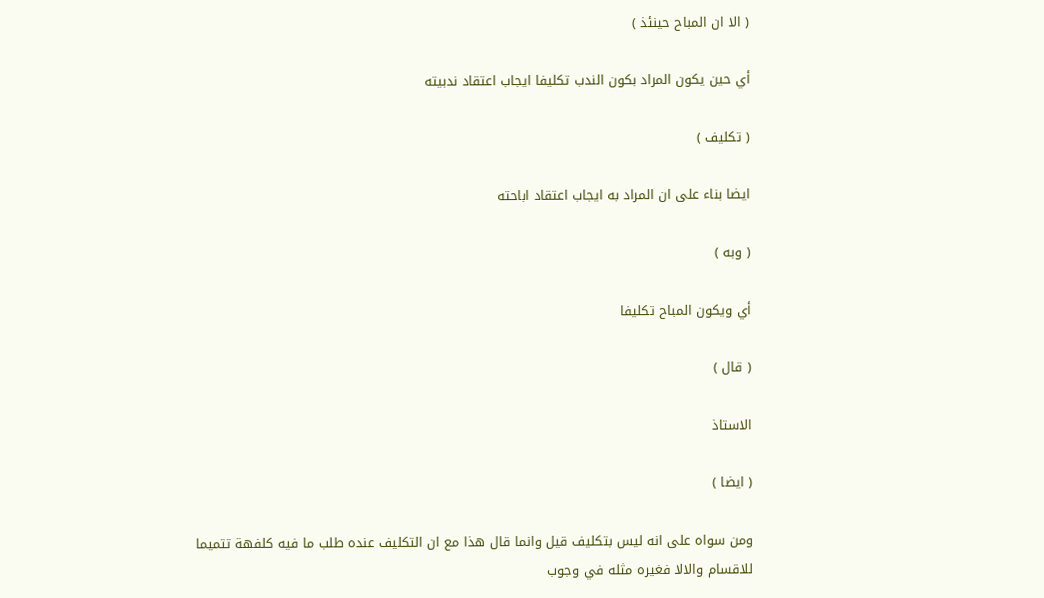( الا ان المباح حينئذ )

أي حين يكون المراد بكون الندب تكليفا ايجاب اعتقاد ندبيته

( تكليف )

ايضا بناء على ان المراد به ايجاب اعتقاد اباحته

( وبه )

أي ويكون المباح تكليفا

( قال )

الاستاذ

( ايضا )

ومن سواه على انه ليس بتكليف قيل وانما قال هذا مع ان التكليف عنده طلب ما فيه كلفهة تتميما للاقسام والالا فغيره مثله في وجوب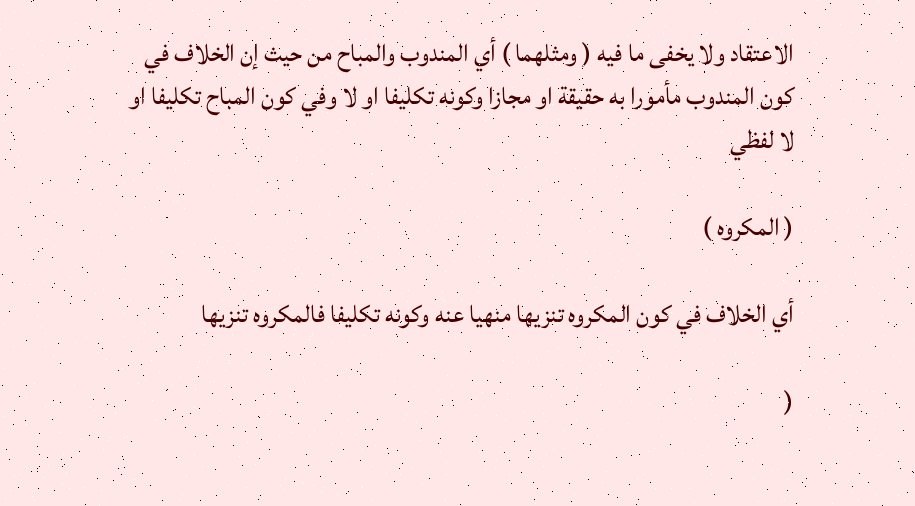الاعتقاد ولا يخفى ما فيه ( ومثلهما ) أي المندوب والمباح من حيث إن الخلاف في كون المندوب مأمورا به حقيقة او مجازا وكونه تكليفا او لا وفي كون المباح تكليفا او لا لفظي

( المكروه )

أي الخلاف في كون المكروه تنزيها منهيا عنه وكونه تكليفا فالمكروه تنزيها

(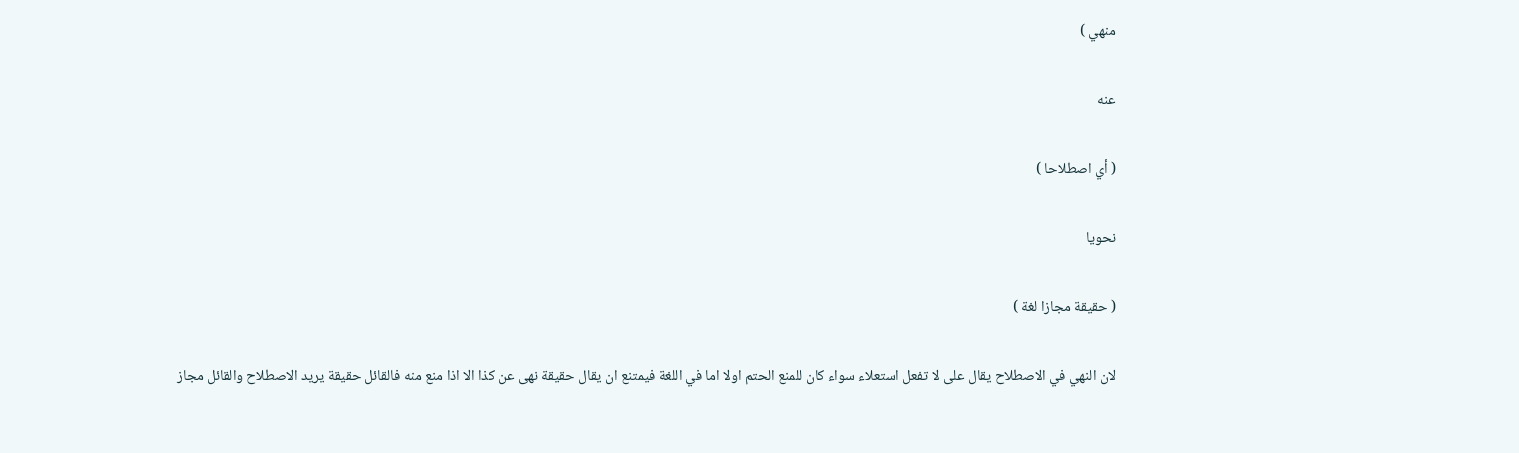منهي )

عنه

( أي اصطلاحا )

نحويا

( حقيقة مجازا لغة )

لان النهي في الاصطلاح يقال على لا تفعل استعلاء سواء كان للمنع الحتم اولا اما في اللغة فيمتنع ان يقال حقيقة نهى عن كذا الا اذا منع منه فالقائل حقيقة يريد الاصطلاح والقائل مجاز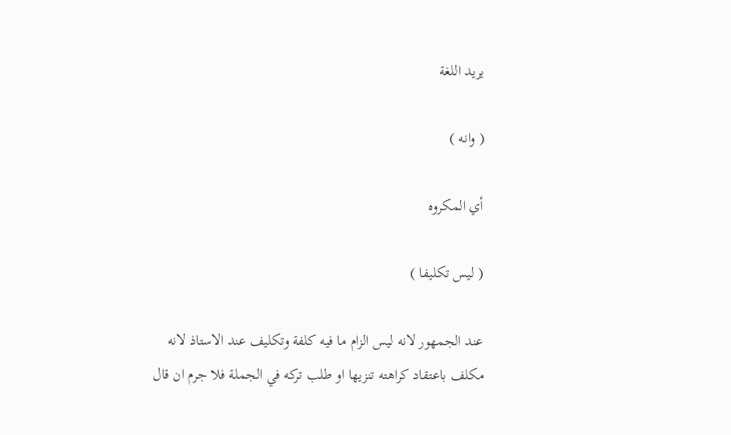يريد اللغة

( وانه )

أي المكروه

( ليس تكليفا )

عند الجمهور لانه ليس الزام ما فيه كلفة وتكليف عند الاستاذ لانه مكلف باعتقاد كراهته تنزيها او طلب تركه في الجملة فلا جرم ان قال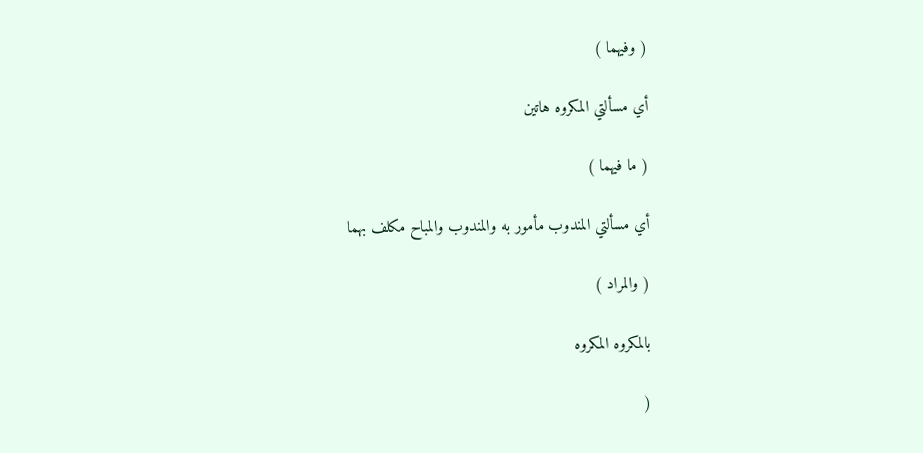( وفيهما )

أي مسألتي المكروه هاتين

( ما فيهما )

أي مسألتي المندوب مأمور به والمندوب والمباح مكلف بهما

( والمراد )

بالمكروه المكروه

(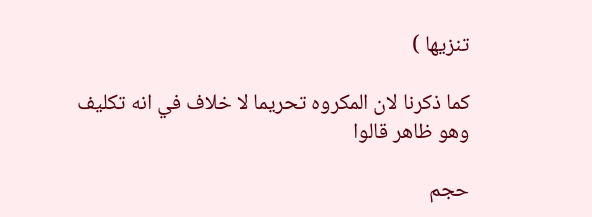تنزيها )

كما ذكرنا لان المكروه تحريما لا خلاف في انه تكليف وهو ظاهر قالوا

حجم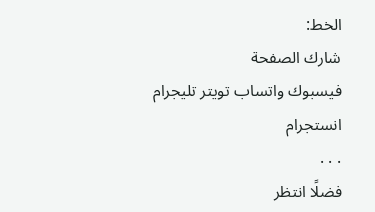الخط:
شارك الصفحة
فيسبوك واتساب تويتر تليجرام انستجرام
. . .
فضلًا انتظر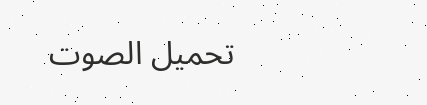تحميل الصوت